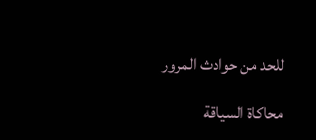للحد من حوادث المرور

محاكاة السياقة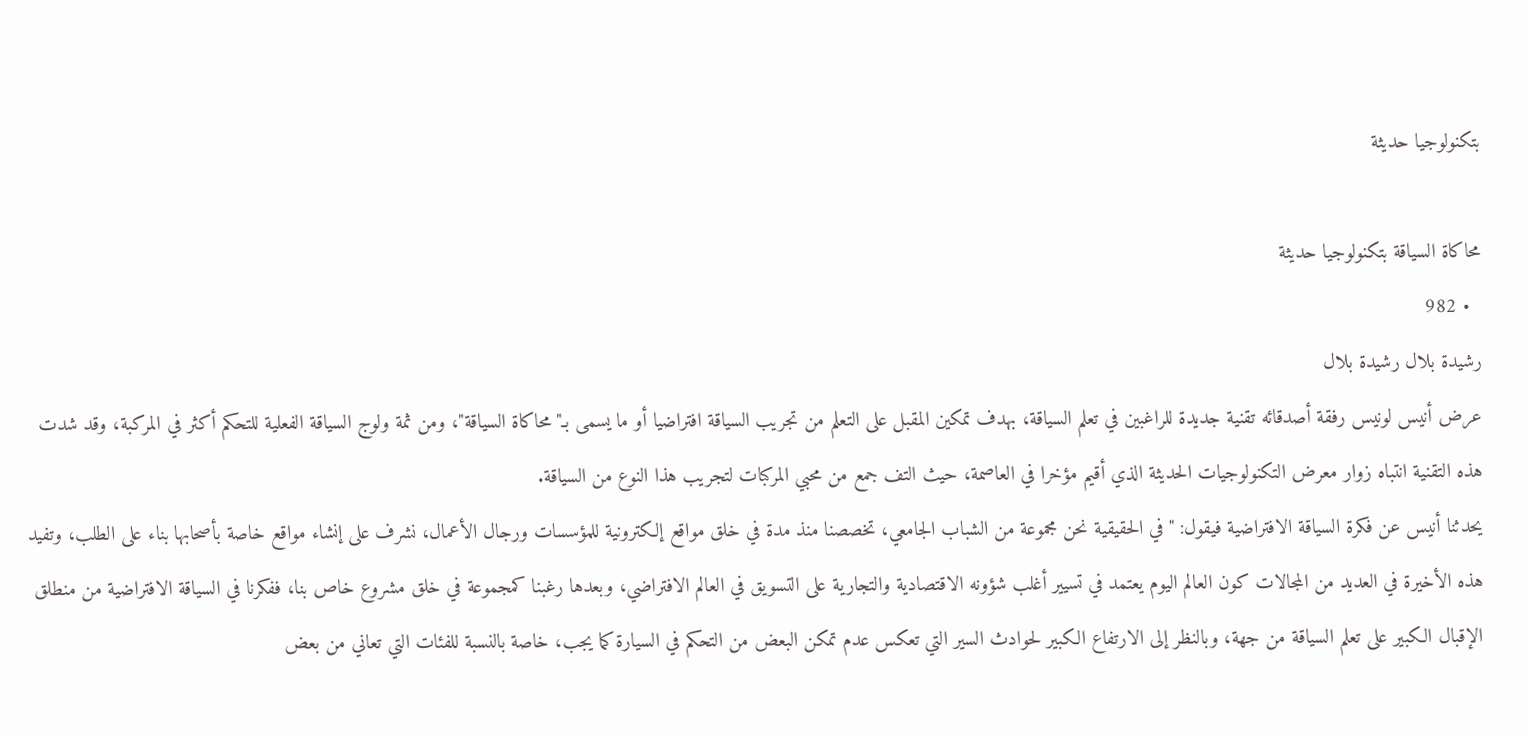بتكنولوجيا حديثة

محاكاة السياقة بتكنولوجيا حديثة
  • 982
رشيدة بلال رشيدة بلال
عرض أنيس لونيس رفقة أصدقائه تقنية جديدة للراغبين في تعلم السياقة، بهدف تمكين المقبل على التعلم من تجريب السياقة افتراضيا أو ما يسمى بـ"محاكاة السياقة"، ومن ثمة ولوج السياقة الفعلية للتحكم أكثر في المركبة، وقد شدت هذه التقنية انتباه زوار معرض التكنولوجيات الحديثة الذي أقيم مؤخرا في العاصمة، حيث التف جمع من محبي المركبات لتجريب هذا النوع من السياقة.
يحدثنا أنيس عن فكرة السياقة الافتراضية فيقول: "في الحقيقية نحن مجموعة من الشباب الجامعي، تخصصنا منذ مدة في خلق مواقع إلكترونية للمؤسسات ورجال الأعمال، نشرف على إنشاء مواقع خاصة بأصحابها بناء على الطلب، وتفيد هذه الأخيرة في العديد من المجالات كون العالم اليوم يعتمد في تسيير أغلب شؤونه الاقتصادية والتجارية على التسويق في العالم الافتراضي، وبعدها رغبنا كمجموعة في خلق مشروع خاص بنا، ففكرنا في السياقة الافتراضية من منطلق الإقبال الكبير على تعلم السياقة من جهة، وبالنظر إلى الارتفاع الكبير لحوادث السير التي تعكس عدم تمكن البعض من التحكم في السيارة كما يجب، خاصة بالنسبة للفئات التي تعاني من بعض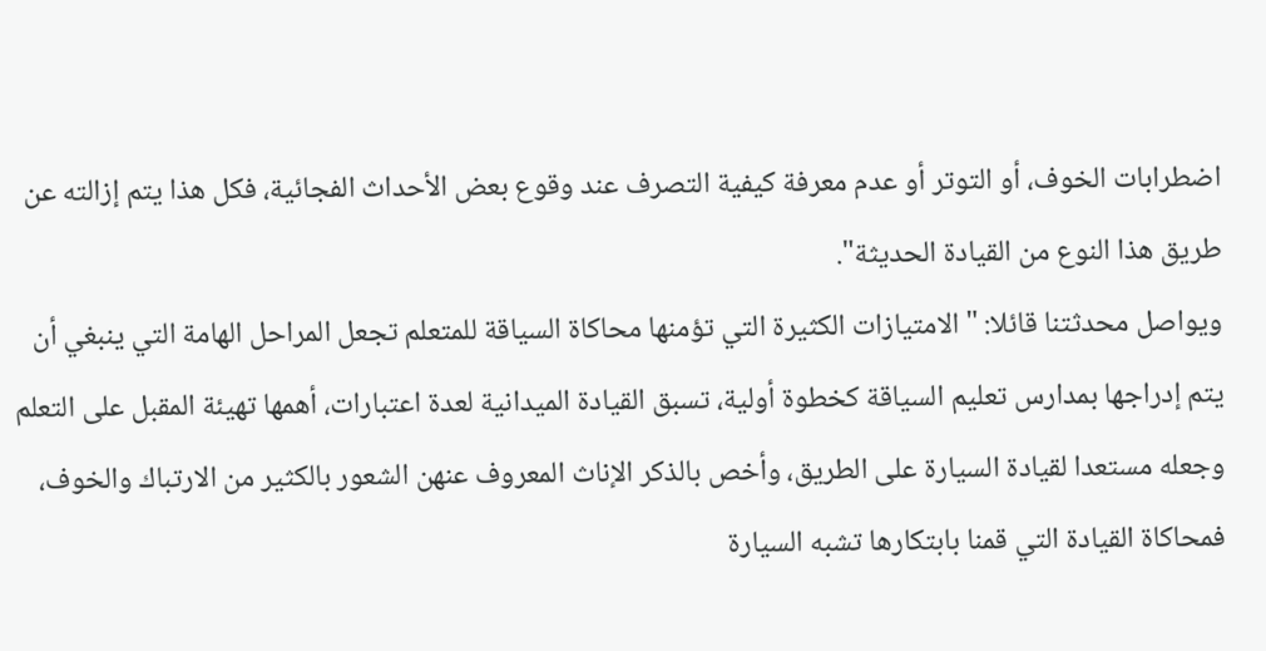اضطرابات الخوف، أو التوتر أو عدم معرفة كيفية التصرف عند وقوع بعض الأحداث الفجائية، فكل هذا يتم إزالته عن طريق هذا النوع من القيادة الحديثة".
ويواصل محدثتنا قائلا: "الامتيازات الكثيرة التي تؤمنها محاكاة السياقة للمتعلم تجعل المراحل الهامة التي ينبغي أن يتم إدراجها بمدارس تعليم السياقة كخطوة أولية، تسبق القيادة الميدانية لعدة اعتبارات، أهمها تهيئة المقبل على التعلم وجعله مستعدا لقيادة السيارة على الطريق، وأخص بالذكر الإناث المعروف عنهن الشعور بالكثير من الارتباك والخوف، فمحاكاة القيادة التي قمنا بابتكارها تشبه السيارة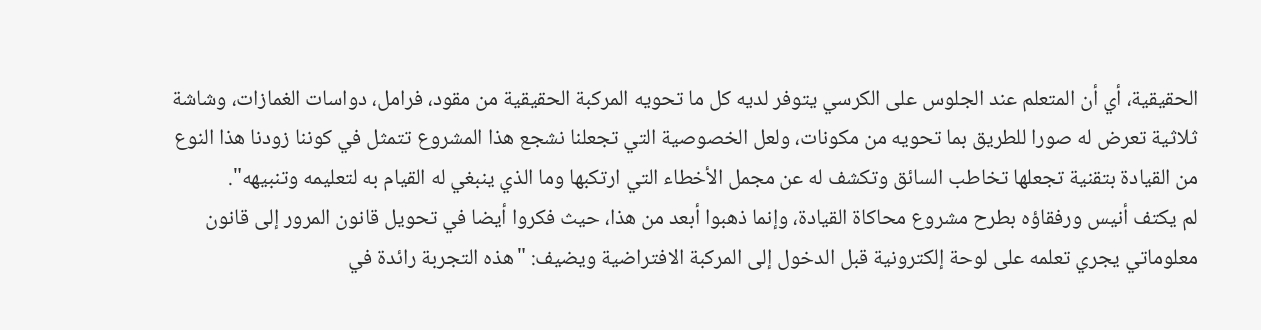الحقيقية، أي أن المتعلم عند الجلوس على الكرسي يتوفر لديه كل ما تحويه المركبة الحقيقية من مقود، فرامل، دواسات الغمازات، وشاشة ثلاثية تعرض له صورا للطريق بما تحويه من مكونات، ولعل الخصوصية التي تجعلنا نشجع هذا المشروع تتمثل في كوننا زودنا هذا النوع من القيادة بتقنية تجعلها تخاطب السائق وتكشف له عن مجمل الأخطاء التي ارتكبها وما الذي ينبغي له القيام به لتعليمه وتنبيهه".
لم يكتف أنيس ورفقاؤه بطرح مشروع محاكاة القيادة، وإنما ذهبوا أبعد من هذا، حيث فكروا أيضا في تحويل قانون المرور إلى قانون معلوماتي يجري تعلمه على لوحة إلكترونية قبل الدخول إلى المركبة الافتراضية ويضيف: "هذه التجربة رائدة في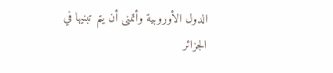الدول الأوروبية وأتمنى أن يتم تبنيها في الجزائر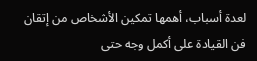لعدة أسباب، أهمها تمكين الأشخاص من إتقان فن القيادة على أكمل وجه حتى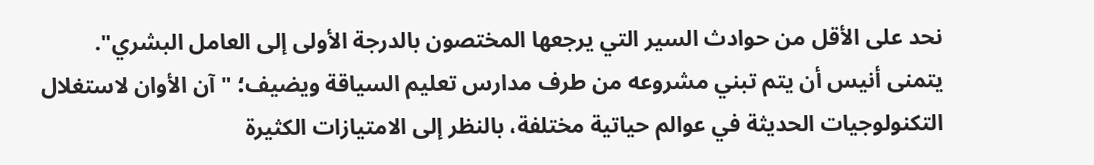نحد على الأقل من حوادث السير التي يرجعها المختصون بالدرجة الأولى إلى العامل البشري".
يتمنى أنيس أن يتم تبني مشروعه من طرف مدارس تعليم السياقة ويضيف؛ "آن الأوان لاستغلال التكنولوجيات الحديثة في عوالم حياتية مختلفة، بالنظر إلى الامتيازات الكثيرة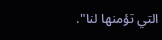التي تؤمنها لنا".